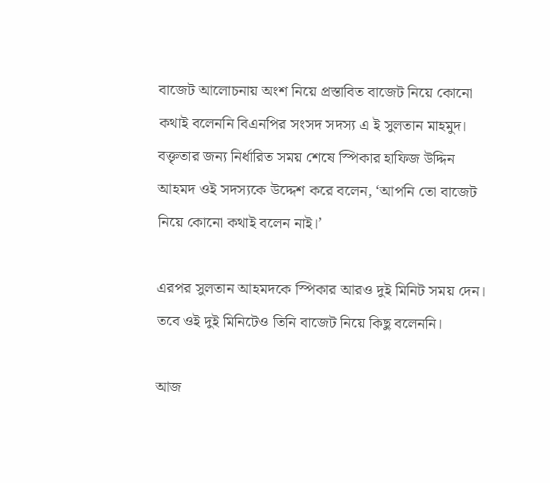বাজেট আলোচনায় অংশ নিয়ে প্রস্তাবিত বাজেট নিয়ে কোনো কথাই বলেননি বিএনপির সংসদ সদস্য এ ই সুলতান মাহমুদ। বক্তৃতার জন্য নির্ধারিত সময় শেষে স্পিকার হাফিজ উদ্দিন আহমদ ওই সদস্যকে উদ্দেশ করে বলেন, ‘আপনি তো বাজেট নিয়ে কোনো কথাই বলেন নাই।’

এরপর সুলতান আহমদকে স্পিকার আরও দুই মিনিট সময় দেন। তবে ওই দুই মিনিটেও তিনি বাজেট নিয়ে কিছু বলেননি।

আজ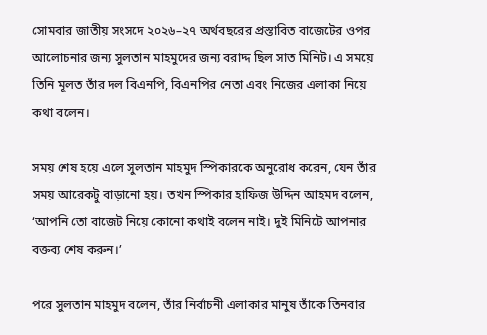সোমবার জাতীয় সংসদে ২০২৬–২৭ অর্থবছরের প্রস্তাবিত বাজেটের ওপর আলোচনার জন্য সুলতান মাহমুদের জন্য বরাদ্দ ছিল সাত মিনিট। এ সময়ে তিনি মূলত তাঁর দল বিএনপি, বিএনপির নেতা এবং নিজের এলাকা নিয়ে কথা বলেন।

সময় শেষ হয়ে এলে সুলতান মাহমুদ স্পিকারকে অনুরোধ করেন, যেন তাঁর সময় আরেকটু বাড়ানো হয়। তখন স্পিকার হাফিজ উদ্দিন আহমদ বলেন, ‘আপনি তো বাজেট নিয়ে কোনো কথাই বলেন নাই। দুই মিনিটে আপনার বক্তব্য শেষ করুন।’

পরে সুলতান মাহমুদ বলেন, তাঁর নির্বাচনী এলাকার মানুষ তাঁকে তিনবার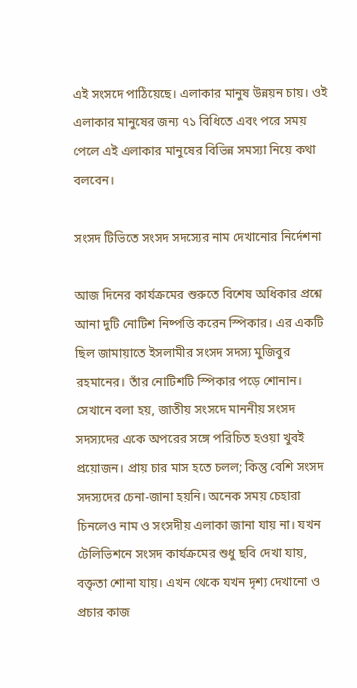এই সংসদে পাঠিয়েছে। এলাকার মানুষ উন্নয়ন চায়। ওই এলাকার মানুষের জন্য ৭১ বিধিতে এবং পরে সময় পেলে এই এলাকার মানুষের বিভিন্ন সমস্যা নিয়ে কথা বলবেন।

সংসদ টিভিতে সংসদ সদস্যের নাম দেখানোর নির্দেশনা

আজ দিনের কার্যক্রমের শুরুতে বিশেষ অধিকার প্রশ্নে আনা দুটি নোটিশ নিষ্পত্তি করেন স্পিকার। এর একটি ছিল জামায়াতে ইসলামীর সংসদ সদস্য মুজিবুর রহমানের। তাঁর নোটিশটি স্পিকার পড়ে শোনান। সেখানে বলা হয়, জাতীয় সংসদে মাননীয় সংসদ সদস্যদের একে অপরের সঙ্গে পরিচিত হওয়া খুবই প্রয়োজন। প্রায় চার মাস হতে চলল; কিন্তু বেশি সংসদ সদস্যদের চেনা-জানা হয়নি। অনেক সময় চেহারা চিনলেও নাম ও সংসদীয় এলাকা জানা যায় না। যখন টেলিভিশনে সংসদ কার্যক্রমের শুধু ছবি দেখা যায়, বক্তৃতা শোনা যায়। এখন থেকে যখন দৃশ্য দেখানো ও প্রচার কাজ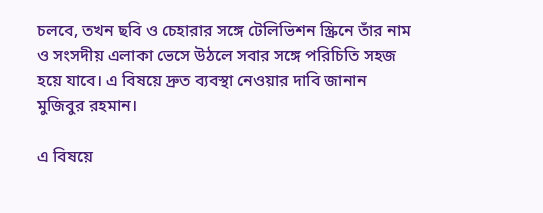চলবে, তখন ছবি ও চেহারার সঙ্গে টেলিভিশন স্ক্রিনে তাঁর নাম ও সংসদীয় এলাকা ভেসে উঠলে সবার সঙ্গে পরিচিতি সহজ হয়ে যাবে। এ বিষয়ে দ্রুত ব্যবস্থা নেওয়ার দাবি জানান মুজিবুর রহমান।

এ বিষয়ে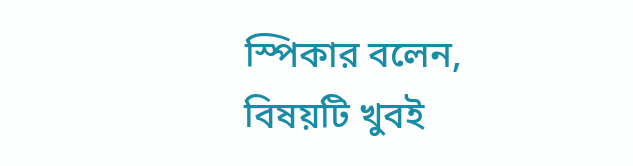স্পিকার বলেন, বিষয়টি খুবই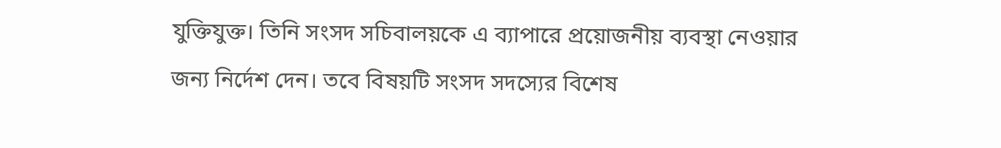যুক্তিযুক্ত। তিনি সংসদ সচিবালয়কে এ ব্যাপারে প্রয়োজনীয় ব্যবস্থা নেওয়ার জন্য নির্দেশ দেন। তবে বিষয়টি সংসদ সদস্যের বিশেষ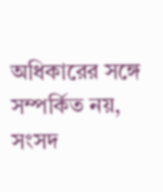অধিকারের সঙ্গে সম্পর্কিত নয়, সংসদ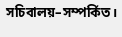সচিবালয়–সম্পর্কিত।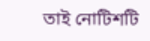তাই নোটিশটি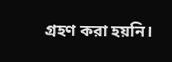গ্রহণ করা হয়নি।